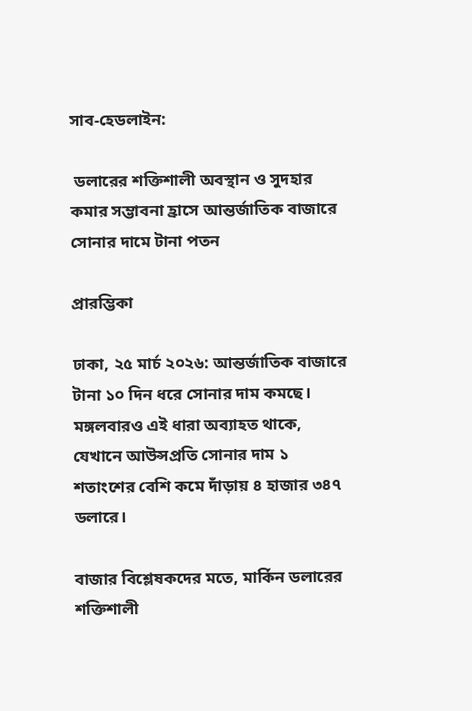সাব-হেডলাইন:

 ডলারের শক্তিশালী অবস্থান ও সুদহার কমার সম্ভাবনা হ্রাসে আন্তর্জাতিক বাজারে সোনার দামে টানা পতন

প্রারম্ভিকা

ঢাকা, ২৫ মার্চ ২০২৬: আন্তর্জাতিক বাজারে টানা ১০ দিন ধরে সোনার দাম কমছে। মঙ্গলবারও এই ধারা অব্যাহত থাকে, যেখানে আউন্সপ্রতি সোনার দাম ১ শতাংশের বেশি কমে দাঁড়ায় ৪ হাজার ৩৪৭ ডলারে।

বাজার বিশ্লেষকদের মতে, মার্কিন ডলারের শক্তিশালী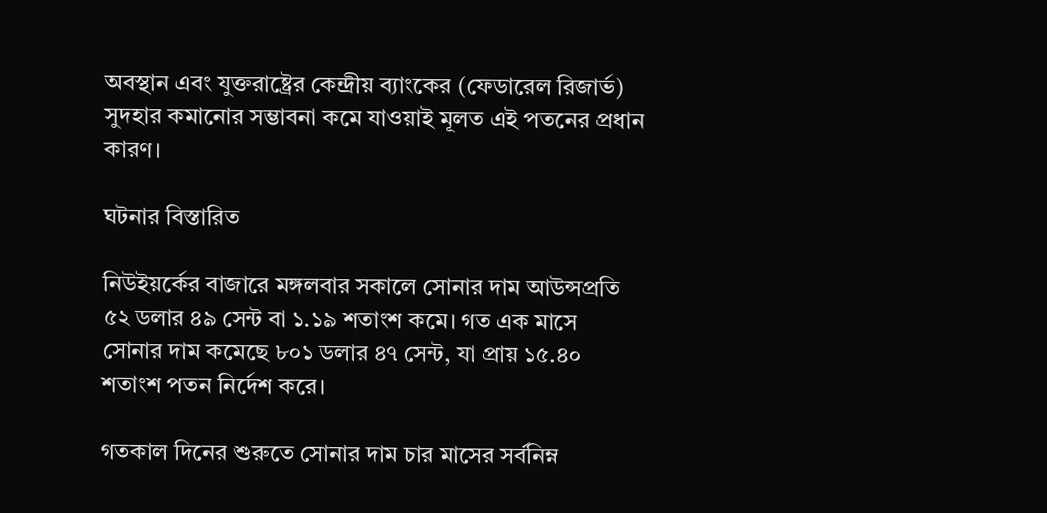অবস্থান এবং যুক্তরাষ্ট্রের কেন্দ্রীয় ব্যাংকের (ফেডারেল রিজার্ভ) সুদহার কমানোর সম্ভাবনা কমে যাওয়াই মূলত এই পতনের প্রধান কারণ।

ঘটনার বিস্তারিত

নিউইয়র্কের বাজারে মঙ্গলবার সকালে সোনার দাম আউন্সপ্রতি ৫২ ডলার ৪৯ সেন্ট বা ১.১৯ শতাংশ কমে। গত এক মাসে সোনার দাম কমেছে ৮০১ ডলার ৪৭ সেন্ট, যা প্রায় ১৫.৪০ শতাংশ পতন নির্দেশ করে।

গতকাল দিনের শুরুতে সোনার দাম চার মাসের সর্বনিম্ন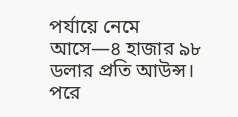পর্যায়ে নেমে আসে—৪ হাজার ৯৮ ডলার প্রতি আউন্স। পরে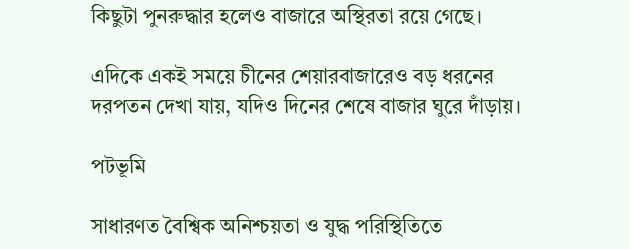কিছুটা পুনরুদ্ধার হলেও বাজারে অস্থিরতা রয়ে গেছে।

এদিকে একই সময়ে চীনের শেয়ারবাজারেও বড় ধরনের দরপতন দেখা যায়, যদিও দিনের শেষে বাজার ঘুরে দাঁড়ায়।

পটভূমি

সাধারণত বৈশ্বিক অনিশ্চয়তা ও যুদ্ধ পরিস্থিতিতে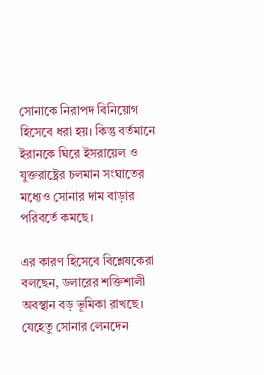সোনাকে নিরাপদ বিনিয়োগ হিসেবে ধরা হয়। কিন্তু বর্তমানে ইরানকে ঘিরে ইসরায়েল ও যুক্তরাষ্ট্রের চলমান সংঘাতের মধ্যেও সোনার দাম বাড়ার পরিবর্তে কমছে।

এর কারণ হিসেবে বিশ্লেষকেরা বলছেন, ডলারের শক্তিশালী অবস্থান বড় ভূমিকা রাখছে। যেহেতু সোনার লেনদেন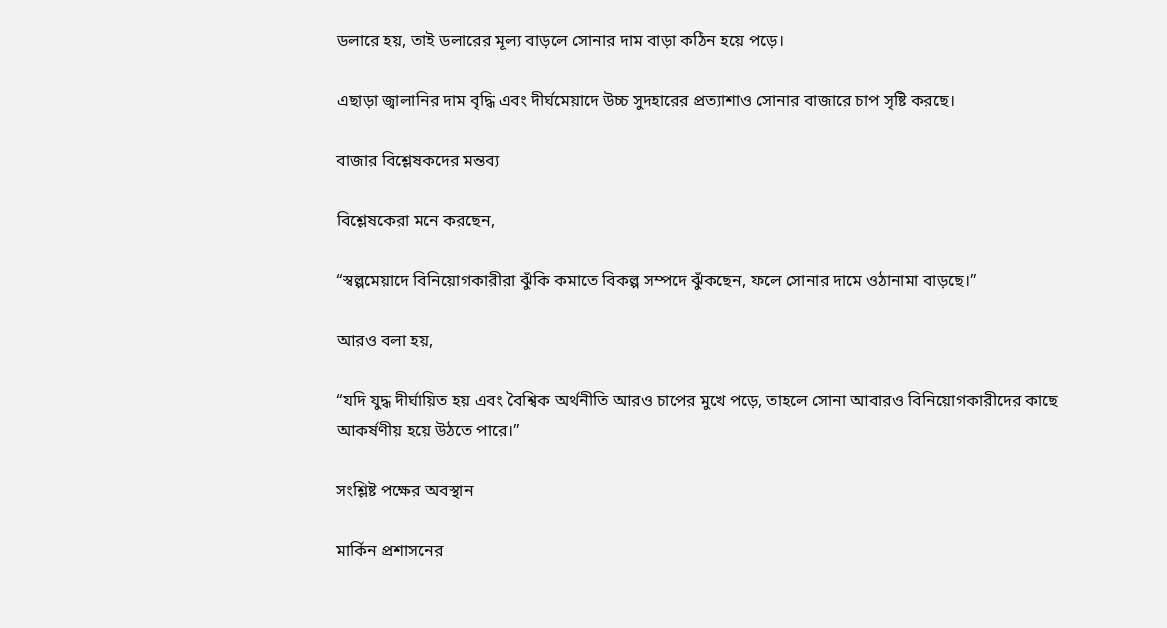ডলারে হয়, তাই ডলারের মূল্য বাড়লে সোনার দাম বাড়া কঠিন হয়ে পড়ে।

এছাড়া জ্বালানির দাম বৃদ্ধি এবং দীর্ঘমেয়াদে উচ্চ সুদহারের প্রত্যাশাও সোনার বাজারে চাপ সৃষ্টি করছে।

বাজার বিশ্লেষকদের মন্তব্য

বিশ্লেষকেরা মনে করছেন,

“স্বল্পমেয়াদে বিনিয়োগকারীরা ঝুঁকি কমাতে বিকল্প সম্পদে ঝুঁকছেন, ফলে সোনার দামে ওঠানামা বাড়ছে।”

আরও বলা হয়,

“যদি যুদ্ধ দীর্ঘায়িত হয় এবং বৈশ্বিক অর্থনীতি আরও চাপের মুখে পড়ে, তাহলে সোনা আবারও বিনিয়োগকারীদের কাছে আকর্ষণীয় হয়ে উঠতে পারে।”

সংশ্লিষ্ট পক্ষের অবস্থান

মার্কিন প্রশাসনের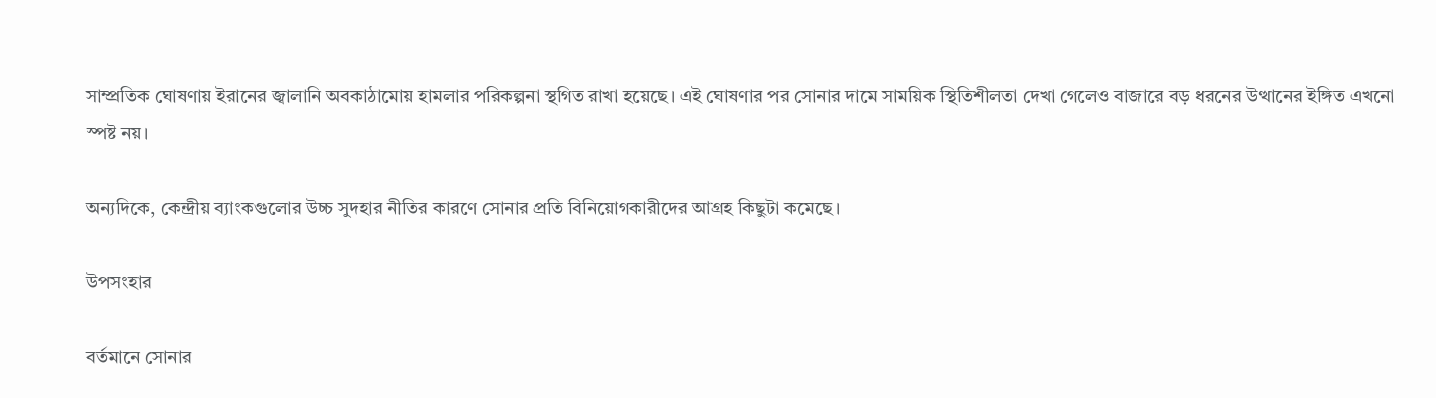সাম্প্রতিক ঘোষণায় ইরানের জ্বালানি অবকাঠামোয় হামলার পরিকল্পনা স্থগিত রাখা হয়েছে। এই ঘোষণার পর সোনার দামে সাময়িক স্থিতিশীলতা দেখা গেলেও বাজারে বড় ধরনের উত্থানের ইঙ্গিত এখনো স্পষ্ট নয়।

অন্যদিকে, কেন্দ্রীয় ব্যাংকগুলোর উচ্চ সুদহার নীতির কারণে সোনার প্রতি বিনিয়োগকারীদের আগ্রহ কিছুটা কমেছে।

উপসংহার

বর্তমানে সোনার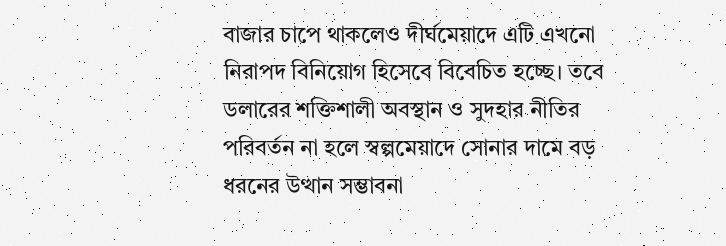বাজার চাপে থাকলেও দীর্ঘমেয়াদে এটি এখনো নিরাপদ বিনিয়োগ হিসেবে বিবেচিত হচ্ছে। তবে ডলারের শক্তিশালী অবস্থান ও সুদহার নীতির পরিবর্তন না হলে স্বল্পমেয়াদে সোনার দামে বড় ধরনের উত্থান সম্ভাবনা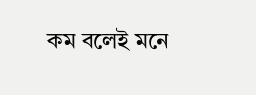কম বলেই মনে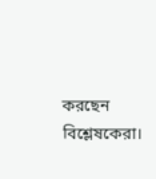করছেন বিশ্লেষকেরা।